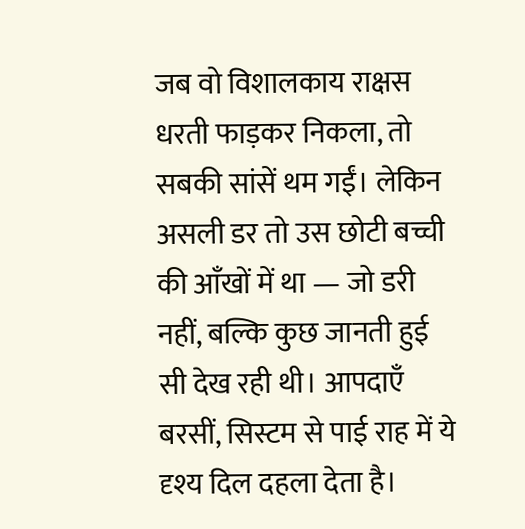जब वो विशालकाय राक्षस धरती फाड़कर निकला, तो सबकी सांसें थम गईं। लेकिन असली डर तो उस छोटी बच्ची की आँखों में था — जो डरी नहीं, बल्कि कुछ जानती हुई सी देख रही थी। आपदाएँ बरसीं, सिस्टम से पाई राह में ये दृश्य दिल दहला देता है।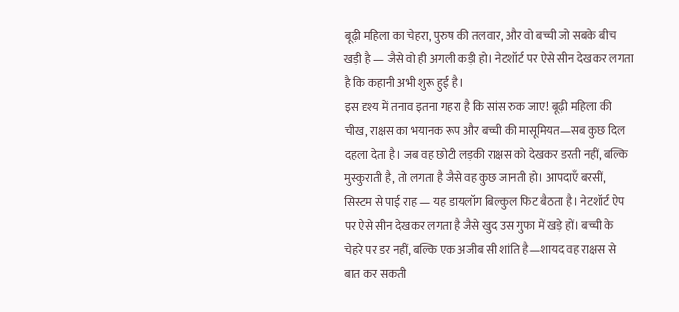बूढ़ी महिला का चेहरा, पुरुष की तलवार, और वो बच्ची जो सबके बीच खड़ी है — जैसे वो ही अगली कड़ी हो। नेटशॉर्ट पर ऐसे सीन देखकर लगता है कि कहानी अभी शुरू हुई है।
इस दृश्य में तनाव इतना गहरा है कि सांस रुक जाए! बूढ़ी महिला की चीख, राक्षस का भयानक रूप और बच्ची की मासूमियत—सब कुछ दिल दहला देता है। जब वह छोटी लड़की राक्षस को देखकर डरती नहीं, बल्कि मुस्कुराती है, तो लगता है जैसे वह कुछ जानती हो। आपदाएँ बरसीं, सिस्टम से पाई राह — यह डायलॉग बिल्कुल फिट बैठता है। नेटशॉर्ट ऐप पर ऐसे सीन देखकर लगता है जैसे खुद उस गुफा में खड़े हों। बच्ची के चेहरे पर डर नहीं, बल्कि एक अजीब सी शांति है—शायद वह राक्षस से बात कर सकती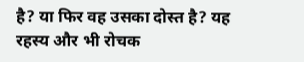है? या फिर वह उसका दोस्त है? यह रहस्य और भी रोचक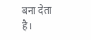बना देता है।